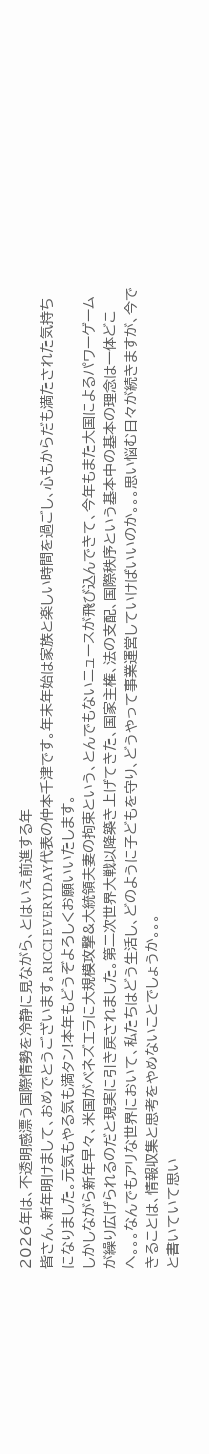2026年は、不透明感漂う国際情勢を冷静に見ながら、とはいえ前進する年
皆さん、新年明けまして、おめでとうございます。RICCI EVERYDAY代表の仲本千津です。年末年始は家族と楽しい時間を過ごし、心もからだも満たされた気持ちになりました。元気もやる気も満タン!本年もどうぞよろしくお願いいたします。
しかしながら新年早々、米国がベネズエラに大規模攻撃&大統領夫妻の拘束という、とんでもないニュースが飛び込んできて、今年もまた大国によるパワーゲームが繰り広げられるのだと現実に引き戻されました。第二次世界大戦以降築き上げてきた、国家主権、法の支配、国際秩序という基本中の基本の理念は一体どこへ。。。なんでもアリな世界において、私たちはどう生活し、どのように子どもを守り、どうやって事業運営していけばいいのか。。。思い悩む日々が続きますが、今できることは、情報収集と思考をやめないことでしょうか。。。
と書いていて思い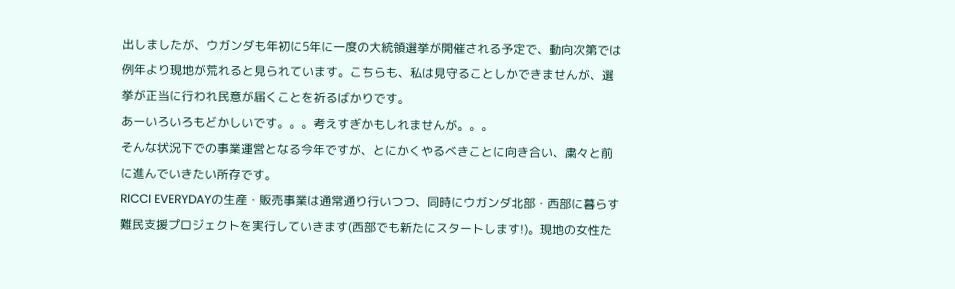出しましたが、ウガンダも年初に5年に一度の大統領選挙が開催される予定で、動向次第では例年より現地が荒れると見られています。こちらも、私は見守ることしかできませんが、選挙が正当に行われ民意が届くことを祈るばかりです。
あーいろいろもどかしいです。。。考えすぎかもしれませんが。。。
そんな状況下での事業運営となる今年ですが、とにかくやるべきことに向き合い、粛々と前に進んでいきたい所存です。
RICCI EVERYDAYの生産・販売事業は通常通り行いつつ、同時にウガンダ北部・西部に暮らす難民支援プロジェクトを実行していきます(西部でも新たにスタートします!)。現地の女性た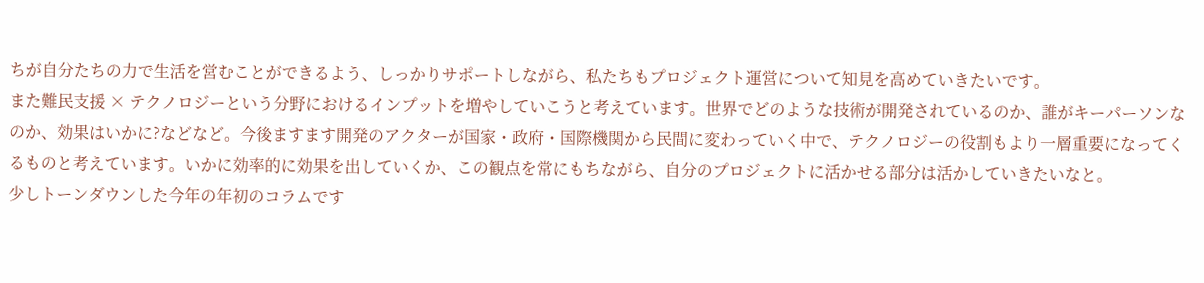ちが自分たちの力で生活を営むことができるよう、しっかりサポートしながら、私たちもプロジェクト運営について知見を高めていきたいです。
また難民支援 × テクノロジーという分野におけるインプットを増やしていこうと考えています。世界でどのような技術が開発されているのか、誰がキーパーソンなのか、効果はいかに?などなど。今後ますます開発のアクターが国家・政府・国際機関から民間に変わっていく中で、テクノロジーの役割もより一層重要になってくるものと考えています。いかに効率的に効果を出していくか、この観点を常にもちながら、自分のプロジェクトに活かせる部分は活かしていきたいなと。
少しトーンダウンした今年の年初のコラムです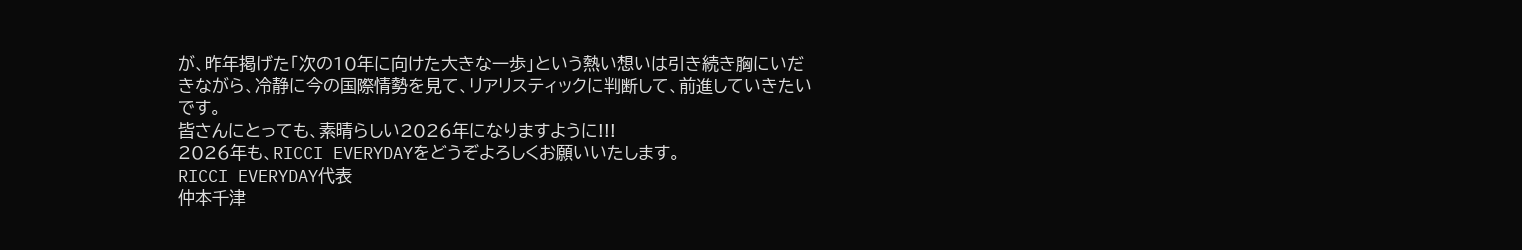が、昨年掲げた「次の10年に向けた大きな一歩」という熱い想いは引き続き胸にいだきながら、冷静に今の国際情勢を見て、リアリスティックに判断して、前進していきたいです。
皆さんにとっても、素晴らしい2026年になりますように!!!
2026年も、RICCI EVERYDAYをどうぞよろしくお願いいたします。
RICCI EVERYDAY代表
仲本千津